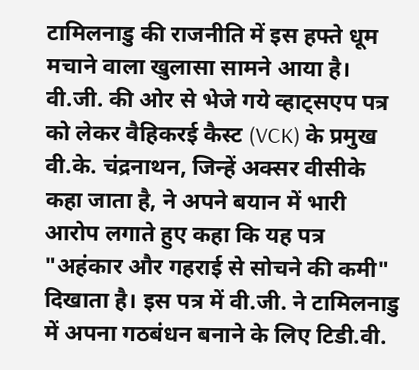टामिलनाडु की राजनीति में इस हफ्ते धूम मचाने वाला खुलासा सामने आया है। वी.जी. की ओर से भेजे गये व्हाट्सएप पत्र को लेकर वैहिकरई कैस्ट (VCK) के प्रमुख वी.के. चंद्रनाथन, जिन्हें अक्सर वीसीके कहा जाता है, ने अपने बयान में भारी आरोप लगाते हुए कहा कि यह पत्र "अहंकार और गहराई से सोचने की कमी" दिखाता है। इस पत्र में वी.जी. ने टामिलनाडु में अपना गठबंधन बनाने के लिए टिडी.वी.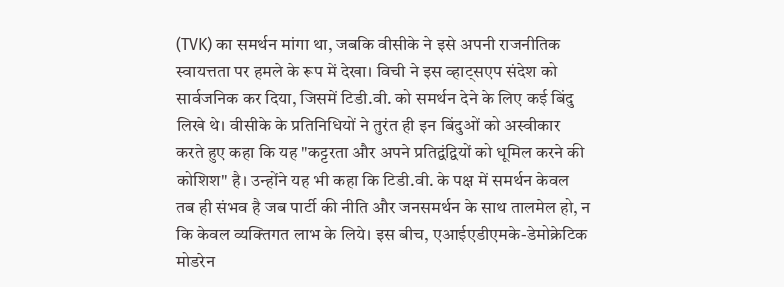(TVK) का समर्थन मांगा था, जबकि वीसीके ने इसे अपनी राजनीतिक स्वायत्तता पर हमले के रूप में देखा। विची ने इस व्हाट्सएप संदेश को सार्वजनिक कर दिया, जिसमें टिडी.वी. को समर्थन देने के लिए कई बिंदु लिखे थे। वीसीके के प्रतिनिधियों ने तुरंत ही इन बिंदुओं को अस्वीकार करते हुए कहा कि यह "कट्टरता और अपने प्रतिद्वंद्वियों को धूमिल करने की कोशिश" है। उन्होंने यह भी कहा कि टिडी.वी. के पक्ष में समर्थन केवल तब ही संभव है जब पार्टी की नीति और जनसमर्थन के साथ तालमेल हो, न कि केवल व्यक्तिगत लाभ के लिये। इस बीच, एआईएडीएमके-डेमोक्रेटिक मोडरेन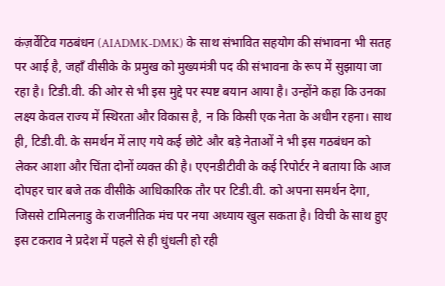कंज़र्वेटिव गठबंधन (AIADMK-DMK) के साथ संभावित सहयोग की संभावना भी सतह पर आई है, जहाँ वीसीके के प्रमुख को मुख्यमंत्री पद की संभावना के रूप में सुझाया जा रहा है। टिडी.वी. की ओर से भी इस मुद्दे पर स्पष्ट बयान आया है। उन्होंने कहा कि उनका लक्ष्य केवल राज्य में स्थिरता और विकास है, न कि किसी एक नेता के अधीन रहना। साथ ही, टिडी.वी. के समर्थन में लाए गये कई छोटे और बड़े नेताओं ने भी इस गठबंधन को लेकर आशा और चिंता दोनों व्यक्त की है। एएनडीटीवी के कई रिपोर्टर ने बताया कि आज दोपहर चार बजे तक वीसीके आधिकारिक तौर पर टिडी.वी. को अपना समर्थन देगा, जिससे टामिलनाडु के राजनीतिक मंच पर नया अध्याय खुल सकता है। विची के साथ हुए इस टकराव ने प्रदेश में पहले से ही धुंधली हो रही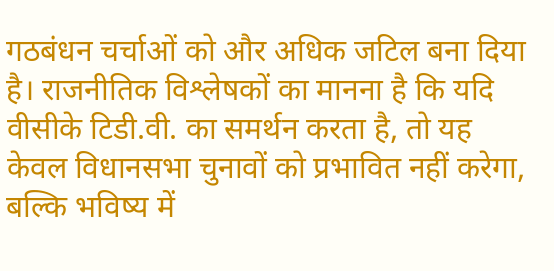गठबंधन चर्चाओं को और अधिक जटिल बना दिया है। राजनीतिक विश्लेषकों का मानना है कि यदि वीसीके टिडी.वी. का समर्थन करता है, तो यह केवल विधानसभा चुनावों को प्रभावित नहीं करेगा, बल्कि भविष्य में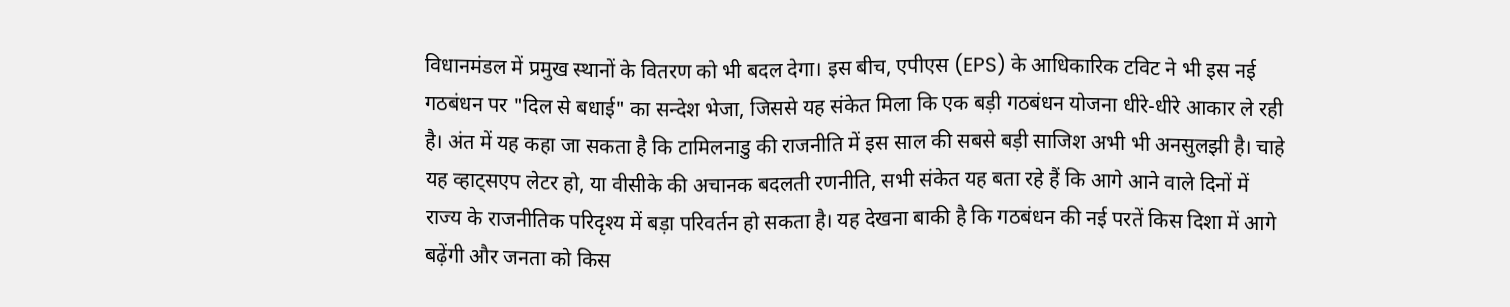विधानमंडल में प्रमुख स्थानों के वितरण को भी बदल देगा। इस बीच, एपीएस (EPS) के आधिकारिक टविट ने भी इस नई गठबंधन पर "दिल से बधाई" का सन्देश भेजा, जिससे यह संकेत मिला कि एक बड़ी गठबंधन योजना धीरे-धीरे आकार ले रही है। अंत में यह कहा जा सकता है कि टामिलनाडु की राजनीति में इस साल की सबसे बड़ी साजिश अभी भी अनसुलझी है। चाहे यह व्हाट्सएप लेटर हो, या वीसीके की अचानक बदलती रणनीति, सभी संकेत यह बता रहे हैं कि आगे आने वाले दिनों में राज्य के राजनीतिक परिदृश्य में बड़ा परिवर्तन हो सकता है। यह देखना बाकी है कि गठबंधन की नई परतें किस दिशा में आगे बढ़ेंगी और जनता को किस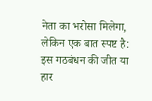नेता का भरोसा मिलेगा, लेकिन एक बात स्पष्ट है: इस गठबंधन की जीत या हार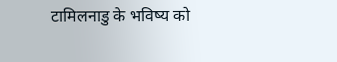टामिलनाडु के भविष्य को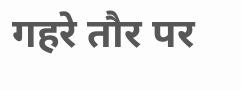गहरे तौर पर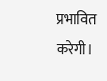प्रभावित करेगी।